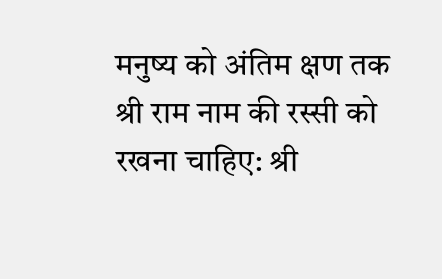मनुष्य को अंतिम क्षण तक श्री राम नाम की रस्सी को रखना चाहिए: श्री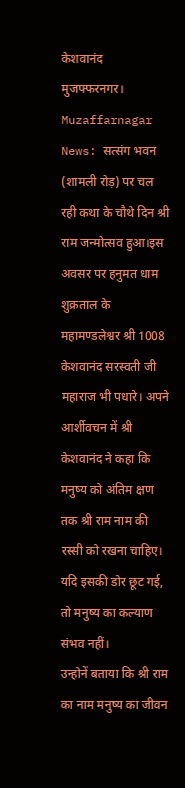केशवानंद
मुजफ्फरनगर। Muzaffarnagar News: सत्संग भवन (शामली रोड़) पर चल रही कथा के चौथे दिन श्री राम जन्मोत्सव हुआ।इस अवसर पर हनुमत धाम शुक्रताल के महामण्डलेश्वर श्री 1008 केशवानंद सरस्वती जी महाराज भी पधारे। अपने आर्शीवचन में श्री केशवानंद ने कहा कि मनुष्य को अंतिम क्षण तक श्री राम नाम की रस्सी को रखना चाहिए। यदि इसकी डोर छूट गई, तो मनुष्य का कल्याण संभव नहीं।
उन्होनें बताया कि श्री राम का नाम मनुष्य का जीवन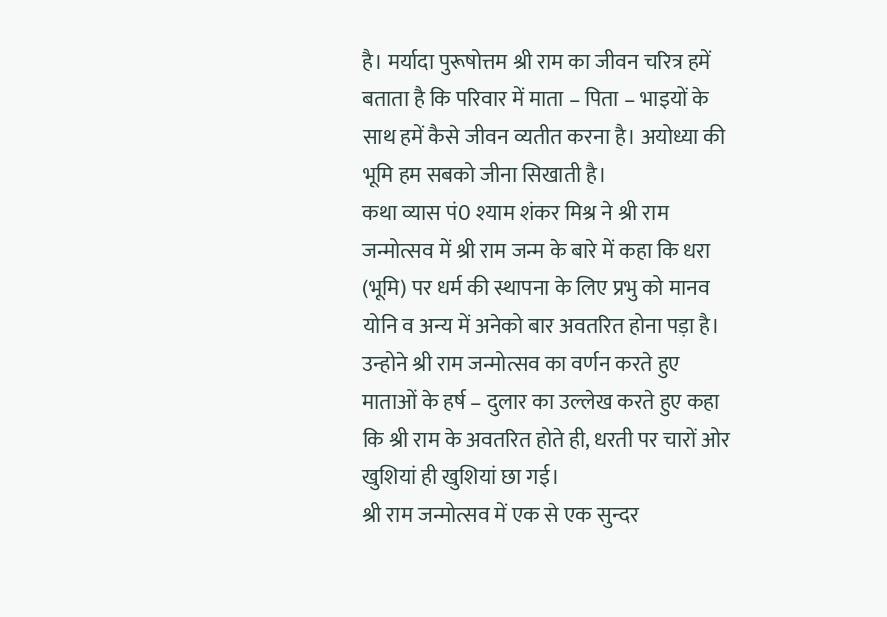है। मर्यादा पुरूषोत्तम श्री राम का जीवन चरित्र हमें बताता है कि परिवार में माता – पिता – भाइयों के साथ हमें कैसे जीवन व्यतीत करना है। अयोध्या की भूमि हम सबको जीना सिखाती है।
कथा व्यास पं0 श्याम शंकर मिश्र ने श्री राम जन्मोत्सव में श्री राम जन्म के बारे में कहा कि धरा (भूमि) पर धर्म की स्थापना के लिए प्रभु को मानव योनि व अन्य में अनेको बार अवतरित होना पड़ा है। उन्होने श्री राम जन्मोत्सव का वर्णन करते हुए माताओं के हर्ष – दुलार का उल्लेख करते हुए कहा कि श्री राम के अवतरित होते ही, धरती पर चारों ओर खुशियां ही खुशियां छा गई।
श्री राम जन्मोत्सव में एक से एक सुन्दर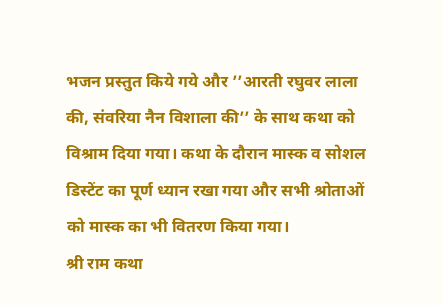भजन प्रस्तुत किये गये और ’’आरती रघुवर लाला की, संवरिया नैन विशाला की’’ के साथ कथा को विश्राम दिया गया। कथा के दौरान मास्क व सोशल डिस्टेंट का पूर्ण ध्यान रखा गया और सभी श्रोताओं को मास्क का भी वितरण किया गया।
श्री राम कथा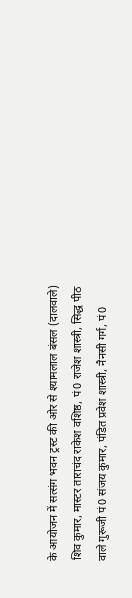के आयोजन में सत्संग भवन ट्रस्ट की ओर से श्यामलाल बंसल (दालवाले) शिव कुमार, मास्टर ताराचंद राकेश वशिष्ठ, पं0 राजेश शास्त्री, सिद्ध पीठ वाले गुरूजी पं0 संजय कुमार, पंडित प्रवेश शास्त्री, नैनसी गर्ग, पं0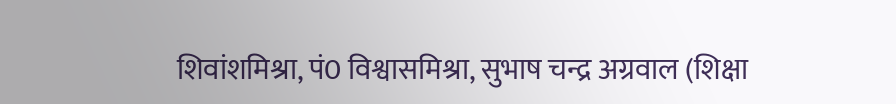शिवांशमिश्रा, पं0 विश्वासमिश्रा, सुभाष चन्द्र अग्रवाल (शिक्षा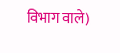विभाग वाले)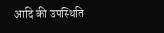आदि की उपस्थिति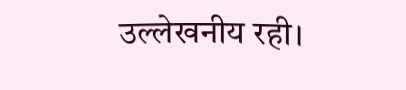उल्लेखनीय रही।